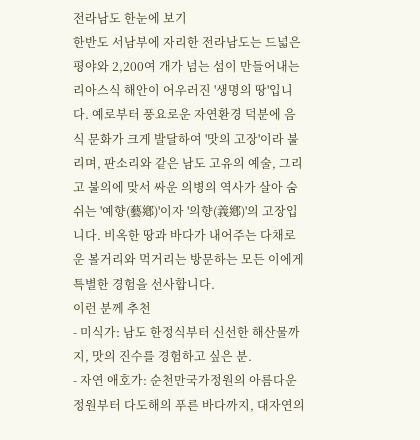전라남도 한눈에 보기
한반도 서남부에 자리한 전라남도는 드넓은 평야와 2,200여 개가 넘는 섬이 만들어내는 리아스식 해안이 어우러진 '생명의 땅'입니다. 예로부터 풍요로운 자연환경 덕분에 음식 문화가 크게 발달하여 '맛의 고장'이라 불리며, 판소리와 같은 남도 고유의 예술, 그리고 불의에 맞서 싸운 의병의 역사가 살아 숨 쉬는 '예향(藝鄕)'이자 '의향(義鄕)'의 고장입니다. 비옥한 땅과 바다가 내어주는 다채로운 볼거리와 먹거리는 방문하는 모든 이에게 특별한 경험을 선사합니다.
이런 분께 추천
- 미식가: 남도 한정식부터 신선한 해산물까지, 맛의 진수를 경험하고 싶은 분.
- 자연 애호가: 순천만국가정원의 아름다운 정원부터 다도해의 푸른 바다까지, 대자연의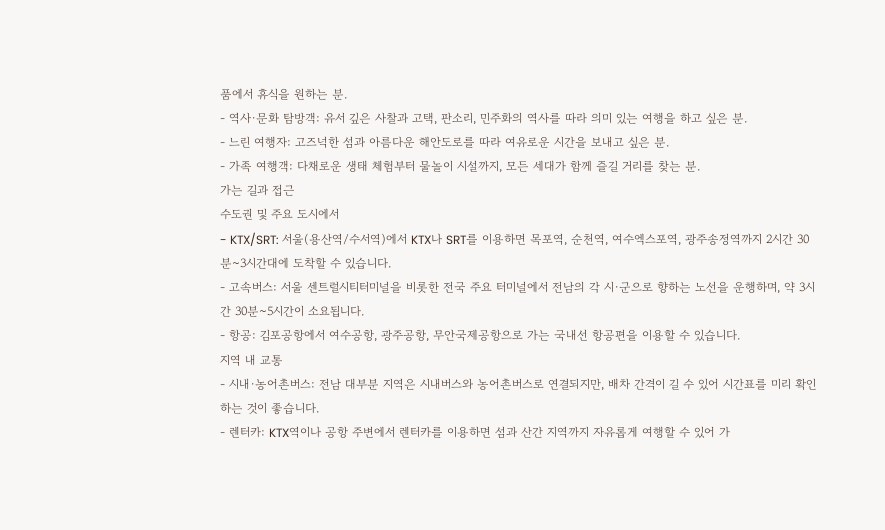품에서 휴식을 원하는 분.
- 역사·문화 탐방객: 유서 깊은 사찰과 고택, 판소리, 민주화의 역사를 따라 의미 있는 여행을 하고 싶은 분.
- 느린 여행자: 고즈넉한 섬과 아름다운 해안도로를 따라 여유로운 시간을 보내고 싶은 분.
- 가족 여행객: 다채로운 생태 체험부터 물놀이 시설까지, 모든 세대가 함께 즐길 거리를 찾는 분.
가는 길과 접근
수도권 및 주요 도시에서
- KTX/SRT: 서울(용산역/수서역)에서 KTX나 SRT를 이용하면 목포역, 순천역, 여수엑스포역, 광주송정역까지 2시간 30분~3시간대에 도착할 수 있습니다.
- 고속버스: 서울 센트럴시티터미널을 비롯한 전국 주요 터미널에서 전남의 각 시·군으로 향하는 노선을 운행하며, 약 3시간 30분~5시간이 소요됩니다.
- 항공: 김포공항에서 여수공항, 광주공항, 무안국제공항으로 가는 국내선 항공편을 이용할 수 있습니다.
지역 내 교통
- 시내·농어촌버스: 전남 대부분 지역은 시내버스와 농어촌버스로 연결되지만, 배차 간격이 길 수 있어 시간표를 미리 확인하는 것이 좋습니다.
- 렌터카: KTX역이나 공항 주변에서 렌터카를 이용하면 섬과 산간 지역까지 자유롭게 여행할 수 있어 가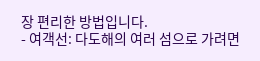장 편리한 방법입니다.
- 여객선: 다도해의 여러 섬으로 가려면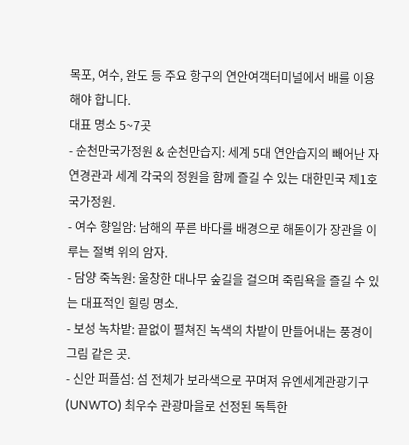목포, 여수, 완도 등 주요 항구의 연안여객터미널에서 배를 이용해야 합니다.
대표 명소 5~7곳
- 순천만국가정원 & 순천만습지: 세계 5대 연안습지의 빼어난 자연경관과 세계 각국의 정원을 함께 즐길 수 있는 대한민국 제1호 국가정원.
- 여수 향일암: 남해의 푸른 바다를 배경으로 해돋이가 장관을 이루는 절벽 위의 암자.
- 담양 죽녹원: 울창한 대나무 숲길을 걸으며 죽림욕을 즐길 수 있는 대표적인 힐링 명소.
- 보성 녹차밭: 끝없이 펼쳐진 녹색의 차밭이 만들어내는 풍경이 그림 같은 곳.
- 신안 퍼플섬: 섬 전체가 보라색으로 꾸며져 유엔세계관광기구(UNWTO) 최우수 관광마을로 선정된 독특한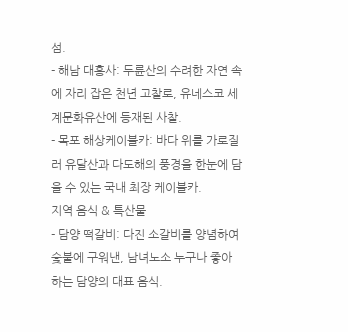섬.
- 해남 대흥사: 두륜산의 수려한 자연 속에 자리 잡은 천년 고찰로, 유네스코 세계문화유산에 등재된 사찰.
- 목포 해상케이블카: 바다 위를 가로질러 유달산과 다도해의 풍경을 한눈에 담을 수 있는 국내 최장 케이블카.
지역 음식 & 특산물
- 담양 떡갈비: 다진 소갈비를 양념하여 숯불에 구워낸, 남녀노소 누구나 좋아하는 담양의 대표 음식.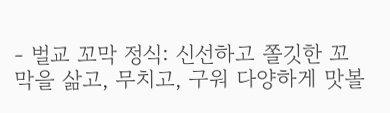- 벌교 꼬막 정식: 신선하고 쫄깃한 꼬막을 삶고, 무치고, 구워 다양하게 맛볼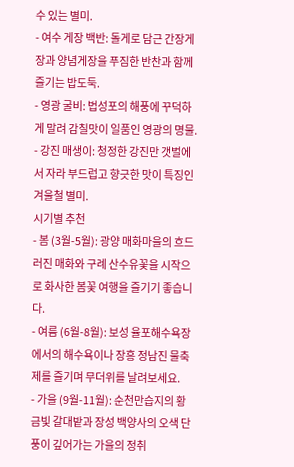수 있는 별미.
- 여수 게장 백반: 돌게로 담근 간장게장과 양념게장을 푸짐한 반찬과 함께 즐기는 밥도둑.
- 영광 굴비: 법성포의 해풍에 꾸덕하게 말려 감칠맛이 일품인 영광의 명물.
- 강진 매생이: 청정한 강진만 갯벌에서 자라 부드럽고 향긋한 맛이 특징인 겨울철 별미.
시기별 추천
- 봄 (3월-5월): 광양 매화마을의 흐드러진 매화와 구례 산수유꽃을 시작으로 화사한 봄꽃 여행을 즐기기 좋습니다.
- 여름 (6월-8월): 보성 율포해수욕장에서의 해수욕이나 장흥 정남진 물축제를 즐기며 무더위를 날려보세요.
- 가을 (9월-11월): 순천만습지의 황금빛 갈대밭과 장성 백양사의 오색 단풍이 깊어가는 가을의 정취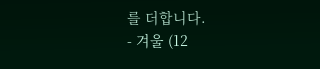를 더합니다.
- 겨울 (12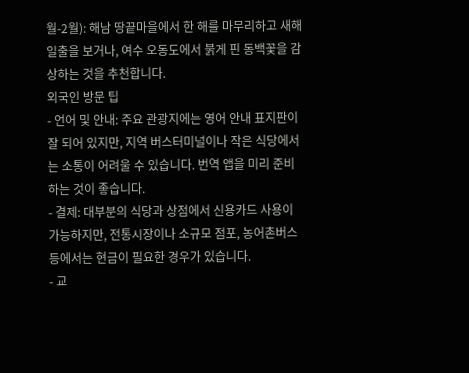월-2월): 해남 땅끝마을에서 한 해를 마무리하고 새해 일출을 보거나, 여수 오동도에서 붉게 핀 동백꽃을 감상하는 것을 추천합니다.
외국인 방문 팁
- 언어 및 안내: 주요 관광지에는 영어 안내 표지판이 잘 되어 있지만, 지역 버스터미널이나 작은 식당에서는 소통이 어려울 수 있습니다. 번역 앱을 미리 준비하는 것이 좋습니다.
- 결제: 대부분의 식당과 상점에서 신용카드 사용이 가능하지만, 전통시장이나 소규모 점포, 농어촌버스 등에서는 현금이 필요한 경우가 있습니다.
- 교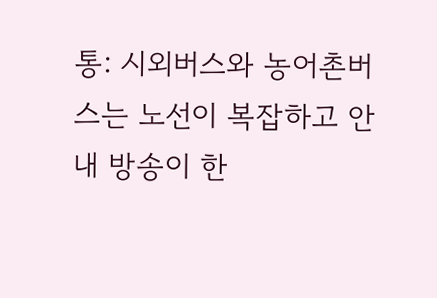통: 시외버스와 농어촌버스는 노선이 복잡하고 안내 방송이 한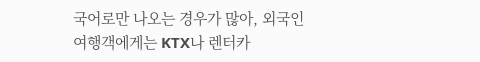국어로만 나오는 경우가 많아, 외국인 여행객에게는 KTX나 렌터카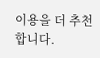이용을 더 추천합니다.